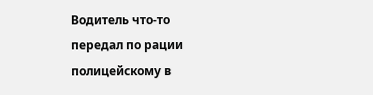Водитель что-то передал по рации полицейскому в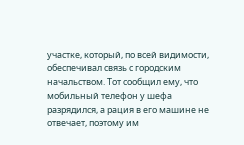участке, который, по всей видимости, обеспечивал связь с городским начальством. Тот сообщил ему, что мобильный телефон у шефа разрядился, а рация в его машине не отвечает, поэтому им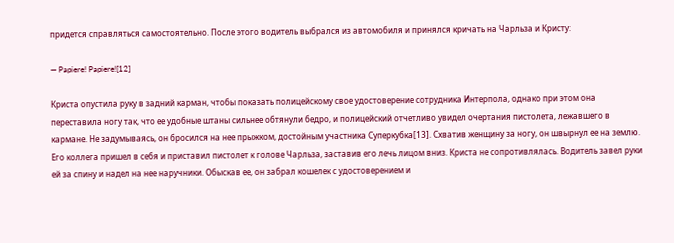придется справляться самостоятельно. После этого водитель выбрался из автомобиля и принялся кричать на Чарльза и Кристу:

— Papiere! Papiere![12]

Криста опустила руку в задний карман, чтобы показать полицейскому свое удостоверение сотрудника Интерпола, однако при этом она переставила ногу так, что ее удобные штаны сильнее обтянули бедро, и полицейский отчетливо увидел очертания пистолета, лежавшего в кармане. Не задумываясь, он бросился на нее прыжком, достойным участника Суперкубка[13]. Схватив женщину за ногу, он швырнул ее на землю. Его коллега пришел в себя и приставил пистолет к голове Чарльза, заставив его лечь лицом вниз. Криста не сопротивлялась. Водитель завел руки ей за спину и надел на нее наручники. Обыскав ее, он забрал кошелек с удостоверением и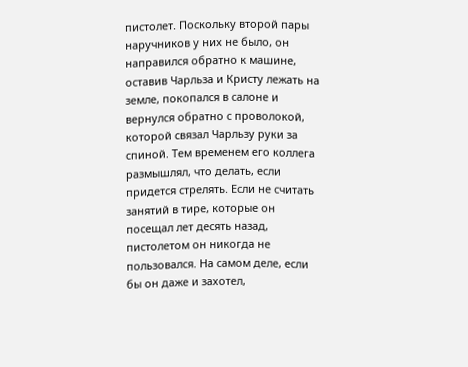пистолет. Поскольку второй пары наручников у них не было, он направился обратно к машине, оставив Чарльза и Кристу лежать на земле, покопался в салоне и вернулся обратно с проволокой, которой связал Чарльзу руки за спиной. Тем временем его коллега размышлял, что делать, если придется стрелять. Если не считать занятий в тире, которые он посещал лет десять назад, пистолетом он никогда не пользовался. На самом деле, если бы он даже и захотел,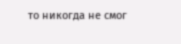то никогда не смог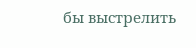бы выстрелить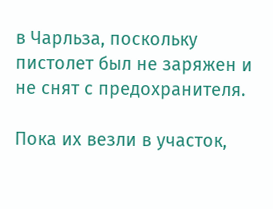в Чарльза, поскольку пистолет был не заряжен и не снят с предохранителя.

Пока их везли в участок,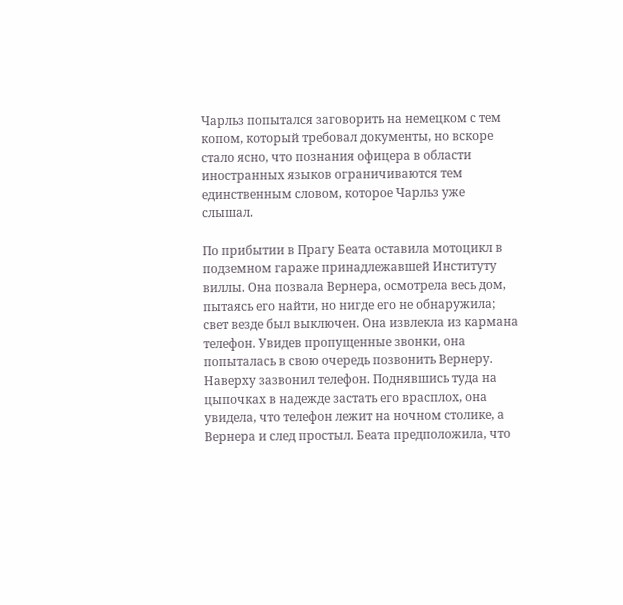Чарльз попытался заговорить на немецком с тем копом, который требовал документы, но вскоре стало ясно, что познания офицера в области иностранных языков ограничиваются тем единственным словом, которое Чарльз уже слышал.

По прибытии в Прагу Беата оставила мотоцикл в подземном гараже принадлежавшей Институту виллы. Она позвала Вернера, осмотрела весь дом, пытаясь его найти, но нигде его не обнаружила; свет везде был выключен. Она извлекла из кармана телефон. Увидев пропущенные звонки, она попыталась в свою очередь позвонить Вернеру. Наверху зазвонил телефон. Поднявшись туда на цыпочках в надежде застать его врасплох, она увидела, что телефон лежит на ночном столике, а Вернера и след простыл. Беата предположила, что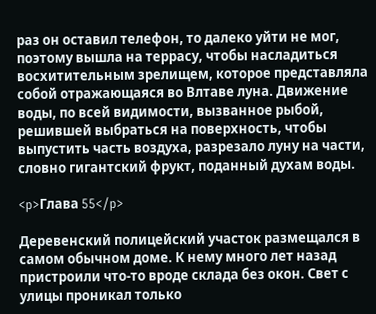раз он оставил телефон, то далеко уйти не мог, поэтому вышла на террасу, чтобы насладиться восхитительным зрелищем, которое представляла собой отражающаяся во Влтаве луна. Движение воды, по всей видимости, вызванное рыбой, решившей выбраться на поверхность, чтобы выпустить часть воздуха, разрезало луну на части, словно гигантский фрукт, поданный духам воды.

<p>Глава 55</p>

Деревенский полицейский участок размещался в самом обычном доме. К нему много лет назад пристроили что-то вроде склада без окон. Свет с улицы проникал только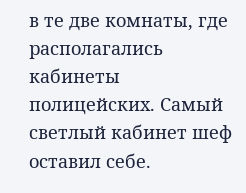в те две комнаты, где располагались кабинеты полицейских. Самый светлый кабинет шеф оставил себе.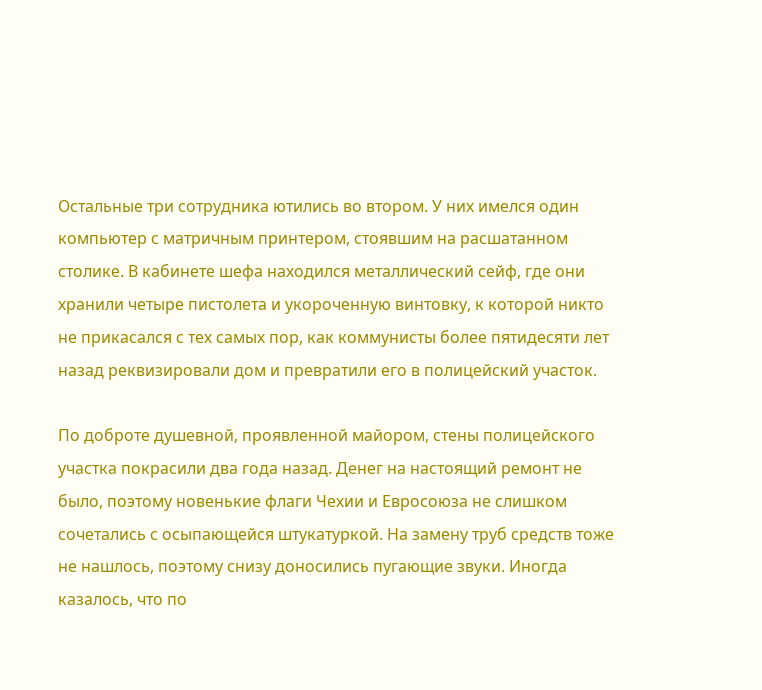Остальные три сотрудника ютились во втором. У них имелся один компьютер с матричным принтером, стоявшим на расшатанном столике. В кабинете шефа находился металлический сейф, где они хранили четыре пистолета и укороченную винтовку, к которой никто не прикасался с тех самых пор, как коммунисты более пятидесяти лет назад реквизировали дом и превратили его в полицейский участок.

По доброте душевной, проявленной майором, стены полицейского участка покрасили два года назад. Денег на настоящий ремонт не было, поэтому новенькие флаги Чехии и Евросоюза не слишком сочетались с осыпающейся штукатуркой. На замену труб средств тоже не нашлось, поэтому снизу доносились пугающие звуки. Иногда казалось, что по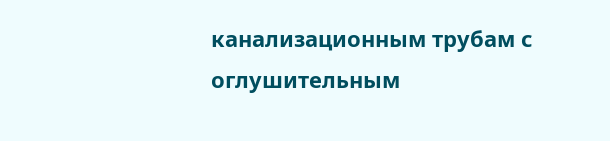канализационным трубам с оглушительным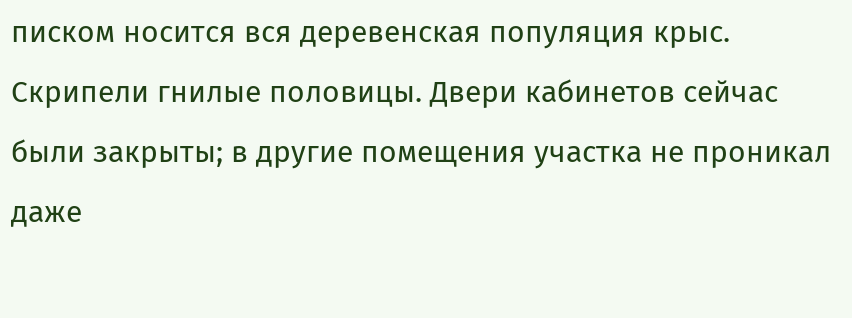писком носится вся деревенская популяция крыс. Скрипели гнилые половицы. Двери кабинетов сейчас были закрыты; в другие помещения участка не проникал даже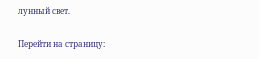лунный свет.

Перейти на страницу: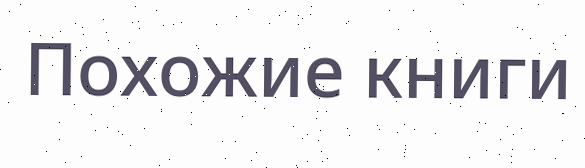Похожие книги